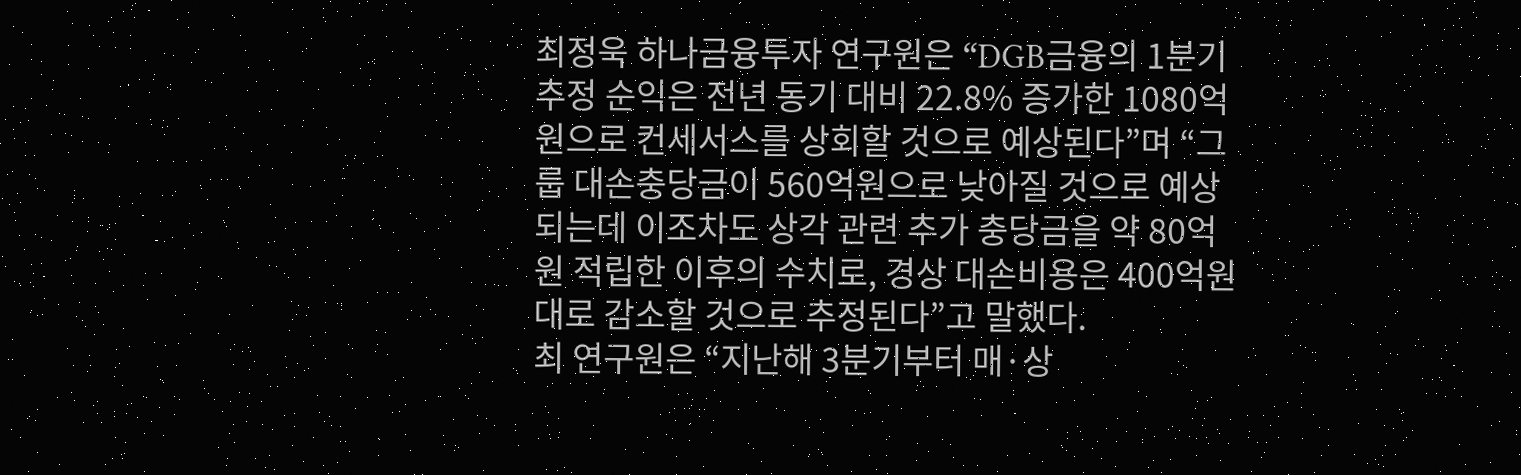최정욱 하나금융투자 연구원은 “DGB금융의 1분기 추정 순익은 전년 동기 대비 22.8% 증가한 1080억원으로 컨세서스를 상회할 것으로 예상된다”며 “그룹 대손충당금이 560억원으로 낮아질 것으로 예상되는데 이조차도 상각 관련 추가 충당금을 약 80억원 적립한 이후의 수치로, 경상 대손비용은 400억원대로 감소할 것으로 추정된다”고 말했다.
최 연구원은 “지난해 3분기부터 매·상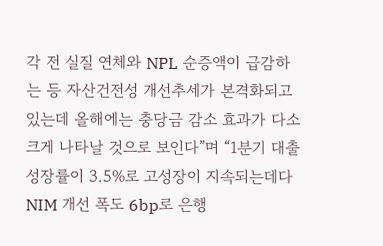각 전 실질 연체와 NPL 순증액이 급감하는 등 자산건전성 개선추세가 본격화되고 있는데 올해에는 충당금 감소 효과가 다소 크게 나타날 것으로 보인다”며 “1분기 대출성장률이 3.5%로 고성장이 지속되는데다 NIM 개선 폭도 6bp로 은행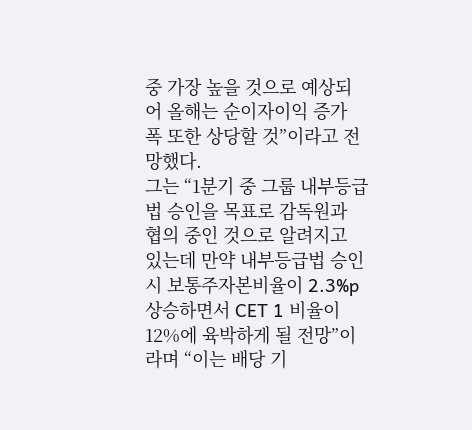중 가장 높을 것으로 예상되어 올해는 순이자이익 증가 폭 또한 상당할 것”이라고 전망했다.
그는 “1분기 중 그룹 내부등급법 승인을 목표로 감독원과 협의 중인 것으로 알려지고 있는데 만약 내부등급법 승인시 보통주자본비율이 2.3%p 상승하면서 CET 1 비율이 12%에 육박하게 될 전망”이라며 “이는 배당 기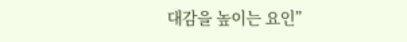대감을 높이는 요인”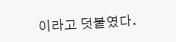이라고 덧붙였다.